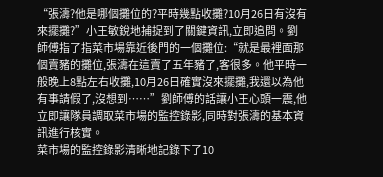“張濤?他是哪個攤位的?平時幾點收攤?10月26日有沒有來擺攤?”小王敏銳地捕捉到了關鍵資訊,立即追問。劉師傅指了指菜市場靠近後門的一個攤位:“就是最裡面那個賣豬的攤位,張濤在這賣了五年豬了,客很多。他平時一般晚上8點左右收攤,10月26日確實沒來擺攤,我還以為他有事請假了,沒想到……”劉師傅的話讓小王心頭一震,他立即讓隊員調取菜市場的監控錄影,同時對張濤的基本資訊進行核實。
菜市場的監控錄影清晰地記錄下了10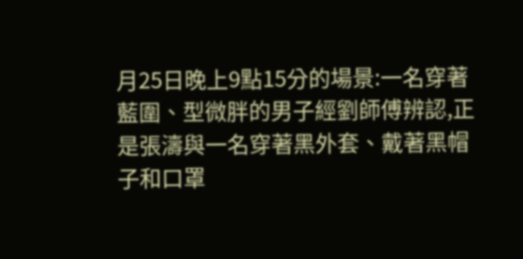月25日晚上9點15分的場景:一名穿著藍圍、型微胖的男子經劉師傅辨認,正是張濤與一名穿著黑外套、戴著黑帽子和口罩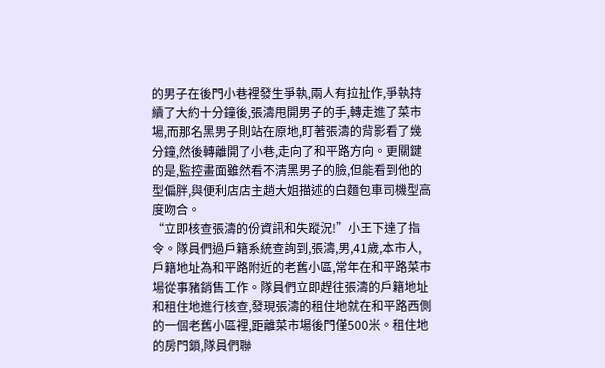的男子在後門小巷裡發生爭執,兩人有拉扯作,爭執持續了大約十分鐘後,張濤甩開男子的手,轉走進了菜市場,而那名黑男子則站在原地,盯著張濤的背影看了幾分鐘,然後轉離開了小巷,走向了和平路方向。更關鍵的是,監控畫面雖然看不清黑男子的臉,但能看到他的型偏胖,與便利店店主趙大姐描述的白麵包車司機型高度吻合。
“立即核查張濤的份資訊和失蹤況!”小王下達了指令。隊員們過戶籍系統查詢到,張濤,男,41歲,本市人,戶籍地址為和平路附近的老舊小區,常年在和平路菜市場從事豬銷售工作。隊員們立即趕往張濤的戶籍地址和租住地進行核查,發現張濤的租住地就在和平路西側的一個老舊小區裡,距離菜市場後門僅500米。租住地的房門鎖,隊員們聯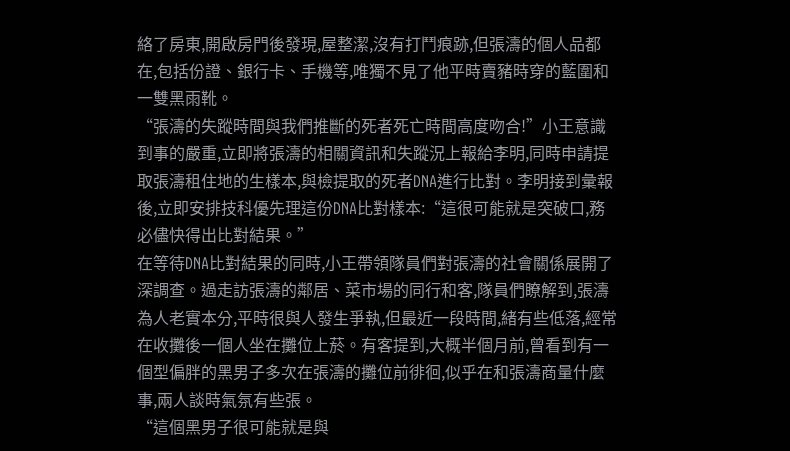絡了房東,開啟房門後發現,屋整潔,沒有打鬥痕跡,但張濤的個人品都在,包括份證、銀行卡、手機等,唯獨不見了他平時賣豬時穿的藍圍和一雙黑雨靴。
“張濤的失蹤時間與我們推斷的死者死亡時間高度吻合!”小王意識到事的嚴重,立即將張濤的相關資訊和失蹤況上報給李明,同時申請提取張濤租住地的生樣本,與檢提取的死者DNA進行比對。李明接到彙報後,立即安排技科優先理這份DNA比對樣本:“這很可能就是突破口,務必儘快得出比對結果。”
在等待DNA比對結果的同時,小王帶領隊員們對張濤的社會關係展開了深調查。過走訪張濤的鄰居、菜市場的同行和客,隊員們瞭解到,張濤為人老實本分,平時很與人發生爭執,但最近一段時間,緒有些低落,經常在收攤後一個人坐在攤位上菸。有客提到,大概半個月前,曾看到有一個型偏胖的黑男子多次在張濤的攤位前徘徊,似乎在和張濤商量什麼事,兩人談時氣氛有些張。
“這個黑男子很可能就是與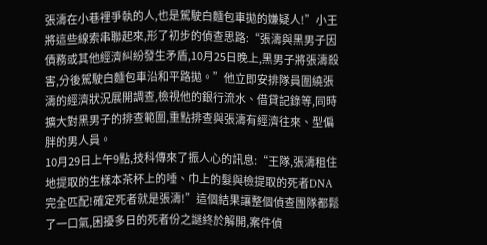張濤在小巷裡爭執的人,也是駕駛白麵包車拋的嫌疑人!”小王將這些線索串聯起來,形了初步的偵查思路:“張濤與黑男子因債務或其他經濟糾紛發生矛盾,10月25日晚上,黑男子將張濤殺害,分後駕駛白麵包車沿和平路拋。”他立即安排隊員圍繞張濤的經濟狀況展開調查,檢視他的銀行流水、借貸記錄等,同時擴大對黑男子的排查範圍,重點排查與張濤有經濟往來、型偏胖的男人員。
10月29日上午9點,技科傳來了振人心的訊息:“王隊,張濤租住地提取的生樣本茶杯上的唾、巾上的髮與檢提取的死者DNA完全匹配!確定死者就是張濤!”這個結果讓整個偵查團隊都鬆了一口氣,困擾多日的死者份之謎終於解開,案件偵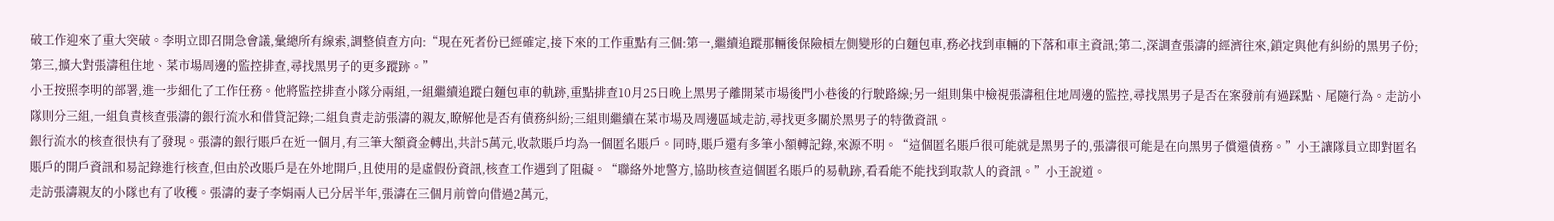破工作迎來了重大突破。李明立即召開急會議,彙總所有線索,調整偵查方向:“現在死者份已經確定,接下來的工作重點有三個:第一,繼續追蹤那輛後保險槓左側變形的白麵包車,務必找到車輛的下落和車主資訊;第二,深調查張濤的經濟往來,鎖定與他有糾紛的黑男子份;第三,擴大對張濤租住地、菜市場周邊的監控排查,尋找黑男子的更多蹤跡。”
小王按照李明的部署,進一步細化了工作任務。他將監控排查小隊分兩組,一組繼續追蹤白麵包車的軌跡,重點排查10月25日晚上黑男子離開菜市場後門小巷後的行駛路線;另一組則集中檢視張濤租住地周邊的監控,尋找黑男子是否在案發前有過踩點、尾隨行為。走訪小隊則分三組,一組負責核查張濤的銀行流水和借貸記錄;二組負責走訪張濤的親友,瞭解他是否有債務糾紛;三組則繼續在菜市場及周邊區域走訪,尋找更多關於黑男子的特徵資訊。
銀行流水的核查很快有了發現。張濤的銀行賬戶在近一個月,有三筆大額資金轉出,共計5萬元,收款賬戶均為一個匿名賬戶。同時,賬戶還有多筆小額轉記錄,來源不明。“這個匿名賬戶很可能就是黑男子的,張濤很可能是在向黑男子償還債務。”小王讓隊員立即對匿名賬戶的開戶資訊和易記錄進行核查,但由於改賬戶是在外地開戶,且使用的是虛假份資訊,核查工作遇到了阻礙。“聯絡外地警方,協助核查這個匿名賬戶的易軌跡,看看能不能找到取款人的資訊。”小王說道。
走訪張濤親友的小隊也有了收穫。張濤的妻子李娟兩人已分居半年,張濤在三個月前曾向借過2萬元,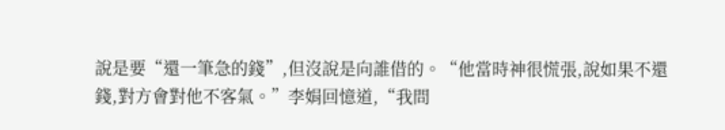說是要“還一筆急的錢”,但沒說是向誰借的。“他當時神很慌張,說如果不還錢,對方會對他不客氣。”李娟回憶道,“我問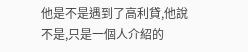他是不是遇到了高利貸,他說不是,只是一個人介紹的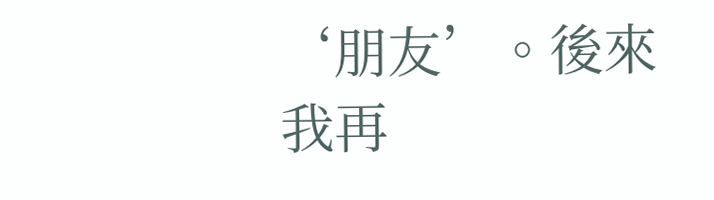‘朋友’。後來我再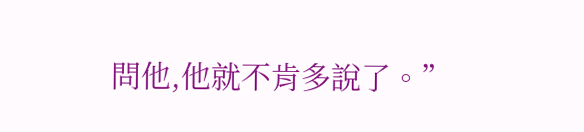問他,他就不肯多說了。”